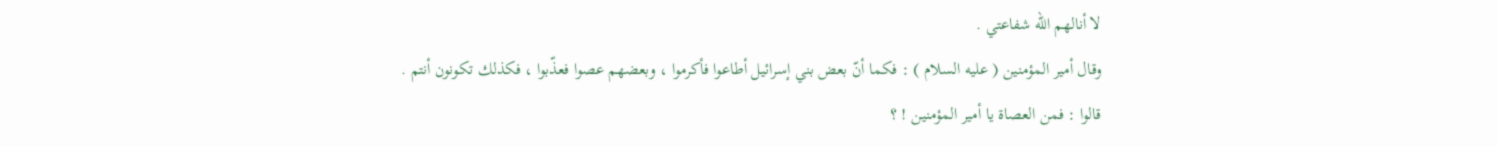لا أنالهم اللّه شفاعتي .
وقال أمير المؤمنين ( عليه السلام ) : فكما أنّ بعض بني إسرائيل أطاعوا فأكرموا ، وبعضهم عصوا فعذّبوا ، فكذلك تكونون أنتم .
قالوا : فمن العصاة يا أمير المؤمنين ! ؟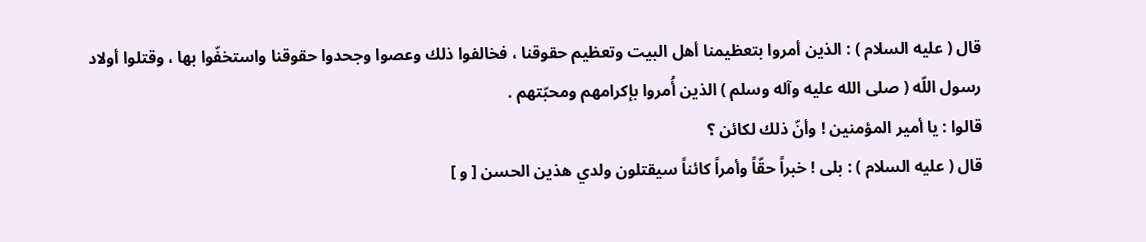قال ( عليه السلام ) : الذين أمروا بتعظيمنا أهل البيت وتعظيم حقوقنا ، فخالفوا ذلك وعصوا وجحدوا حقوقنا واستخفّوا بها ، وقتلوا أولاد رسول اللّه ( صلى الله عليه وآله وسلم ) الذين أُمروا بإكرامهم ومحبّتهم .
قالوا : يا أمير المؤمنين ! وأنّ ذلك لكائن ؟
قال ( عليه السلام ) : بلى ! خبراً حقّاً وأمراً كائناً سيقتلون ولدي هذين الحسن [ و ]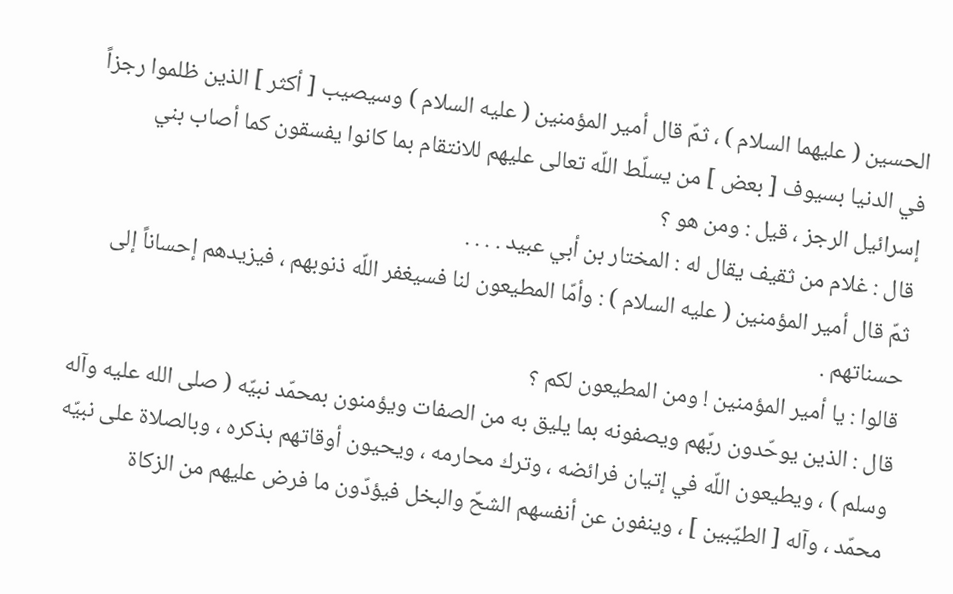الحسين ( عليهما السلام ) ، ثمّ قال أمير المؤمنين ( عليه السلام ) وسيصيب [ أكثر ] الذين ظلموا رجزاً في الدنيا بسيوف [ بعض ] من يسلّط اللّه تعالى عليهم للانتقام بما كانوا يفسقون كما أصاب بني إسرائيل الرجز ، قيل : ومن هو ؟
قال : غلام من ثقيف يقال له : المختار بن أبي عبيد . . . .
ثمّ قال أمير المؤمنين ( عليه السلام ) : وأمّا المطيعون لنا فسيغفر اللّه ذنوبهم ، فيزيدهم إحساناً إلى حسناتهم .
قالوا : يا أمير المؤمنين ! ومن المطيعون لكم ؟
قال : الذين يوحّدون ربّهم ويصفونه بما يليق به من الصفات ويؤمنون بمحمّد نبيّه ( صلى الله عليه وآله وسلم ) ، ويطيعون اللّه في إتيان فرائضه ، وترك محارمه ، ويحيون أوقاتهم بذكره ، وبالصلاة على نبيّه محمّد ، وآله [ الطيّبين ] ، وينفون عن أنفسهم الشحّ والبخل فيؤدّون ما فرض عليهم من الزكاة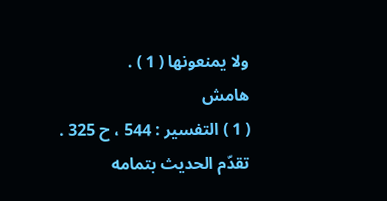ولا يمنعونها ( 1 ) .
هامش
( 1 ) التفسير : 544 ، ح 325 .
تقدّم الحديث بتمامه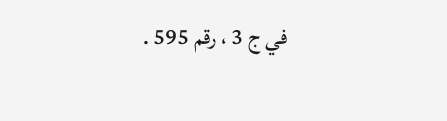في ج 3 ، رقم 595 .